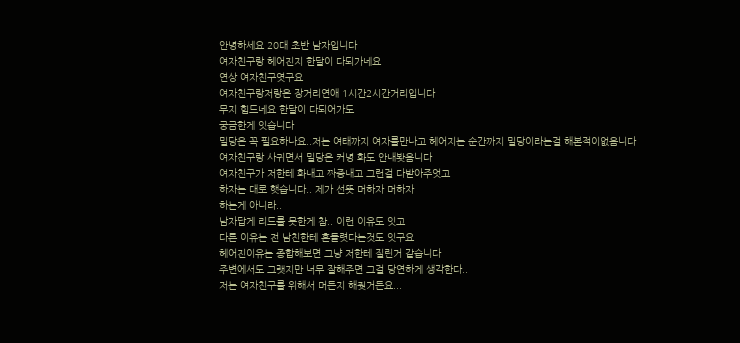안녕하세요 20대 초반 남자입니다
여자친구랑 헤어진지 한달이 다되가네요
연상 여자친구엿구요
여자친구랑저랑은 장거리연애 1시간2시간거리입니다
무지 힘드네요 한달이 다되어가도
궁금한게 잇습니다
밀당은 꼭 필요하나요..저는 여태까지 여자를만나고 헤어지는 순간까지 밀당이라는걸 해본적이없음니다
여자친구랑 사귀면서 밀당은 커녕 화도 안내봣음니다
여자친구가 저한테 화내고 짜증내고 그런걸 다받아주엇고
하자는 대로 햇습니다.. 제가 선뜻 머하자 머하자
하는게 아니라..
남자답게 리드를 못한게 참.. 이런 이유도 잇고
다른 이유는 전 남친한테 흔들렷다는것도 잇구요
헤어진이유는 종합해보면 그냥 저한테 질린거 같습니다
주변에서도 그랫지만 너무 잘해주면 그걸 당연하게 생각한다..
저는 여자친구를 위해서 머든지 해줫거든요...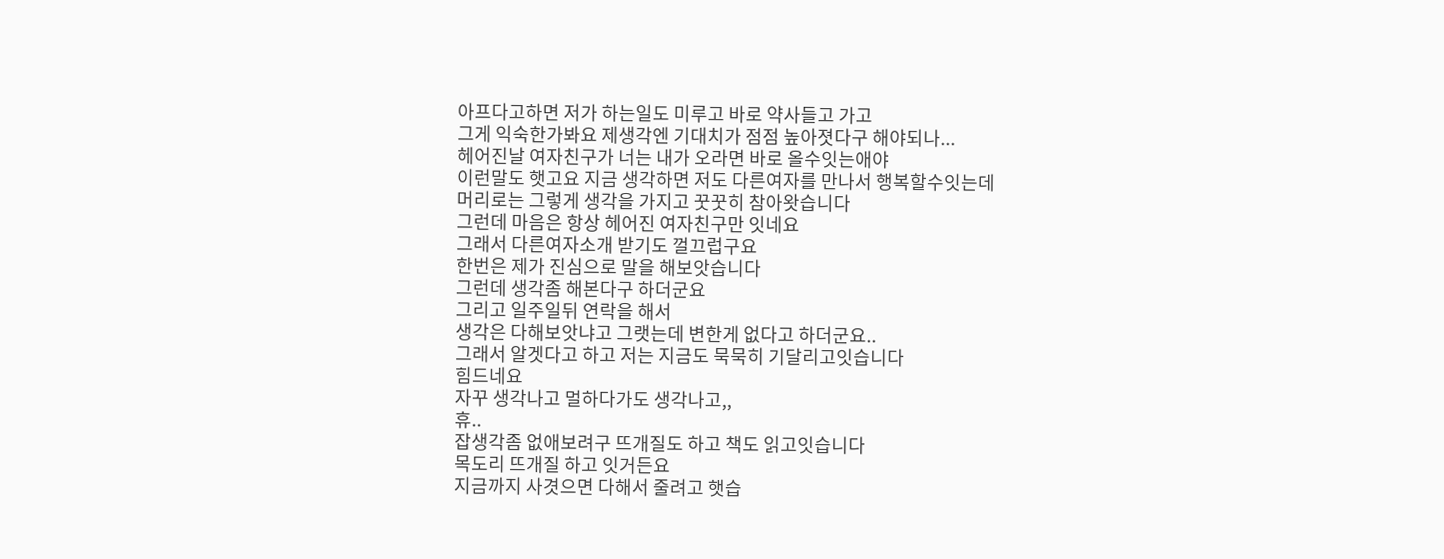아프다고하면 저가 하는일도 미루고 바로 약사들고 가고
그게 익숙한가봐요 제생각엔 기대치가 점점 높아졋다구 해야되나...
헤어진날 여자친구가 너는 내가 오라면 바로 올수잇는애야
이런말도 햇고요 지금 생각하면 저도 다른여자를 만나서 행복할수잇는데
머리로는 그렇게 생각을 가지고 꿋꿋히 참아왓습니다
그런데 마음은 항상 헤어진 여자친구만 잇네요
그래서 다른여자소개 받기도 껄끄럽구요
한번은 제가 진심으로 말을 해보앗습니다
그런데 생각좀 해본다구 하더군요
그리고 일주일뒤 연락을 해서
생각은 다해보앗냐고 그랫는데 변한게 없다고 하더군요..
그래서 알겟다고 하고 저는 지금도 묵묵히 기달리고잇습니다
힘드네요
자꾸 생각나고 멀하다가도 생각나고,,
휴..
잡생각좀 없애보려구 뜨개질도 하고 책도 읽고잇습니다
목도리 뜨개질 하고 잇거든요
지금까지 사겻으면 다해서 줄려고 햇습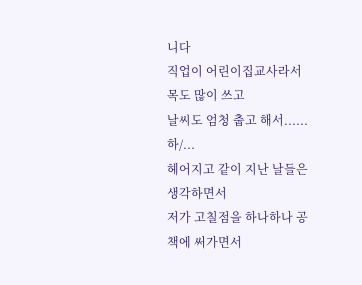니다
직업이 어린이집교사라서 목도 많이 쓰고
날씨도 엄청 춥고 해서......
하/...
헤어지고 같이 지난 날들은 생각하면서
저가 고칠점을 하나하나 공책에 써가면서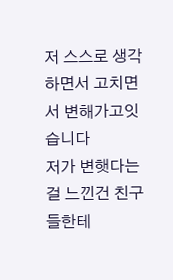저 스스로 생각하면서 고치면서 변해가고잇습니다
저가 변햇다는걸 느낀건 친구들한테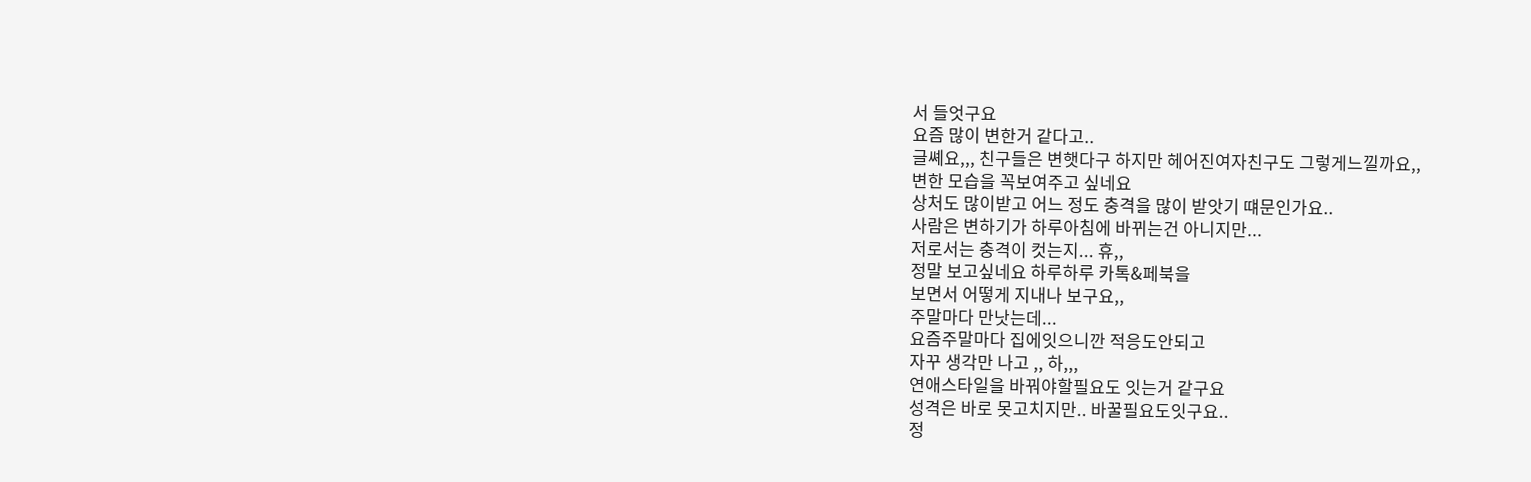서 들엇구요
요즘 많이 변한거 같다고..
글쎼요,,, 친구들은 변햇다구 하지만 헤어진여자친구도 그렇게느낄까요,,
변한 모습을 꼭보여주고 싶네요
상처도 많이받고 어느 정도 충격을 많이 받앗기 떄문인가요..
사람은 변하기가 하루아침에 바뀌는건 아니지만...
저로서는 충격이 컷는지... 휴,,
정말 보고싶네요 하루하루 카톡&페북을
보면서 어떻게 지내나 보구요,,
주말마다 만낫는데...
요즘주말마다 집에잇으니깐 적응도안되고
자꾸 생각만 나고 ,, 하,,,
연애스타일을 바꿔야할필요도 잇는거 같구요
성격은 바로 못고치지만.. 바꿀필요도잇구요..
정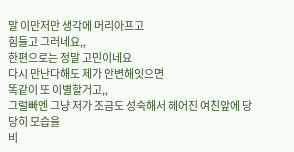말 이만저만 생각에 머리아프고
힘들고 그러네요,,
한편으로는 정말 고민이네요
다시 만난다해도 제가 안변해잇으면
똑같이 또 이별할거고,,
그럴빠엔 그냥 저가 조금도 성숙해서 헤어진 여친앞에 당당히 모습을
비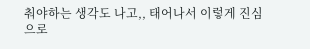춰야하는 생각도 나고,, 태어나서 이렇게 진심으로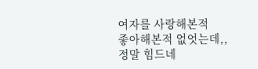여자를 사랑해본적
좋아해본적 없엇는데,,
정말 힘드네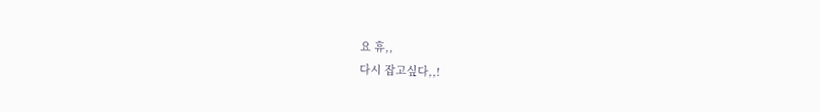요 휴,,
다시 잡고싶다,,!